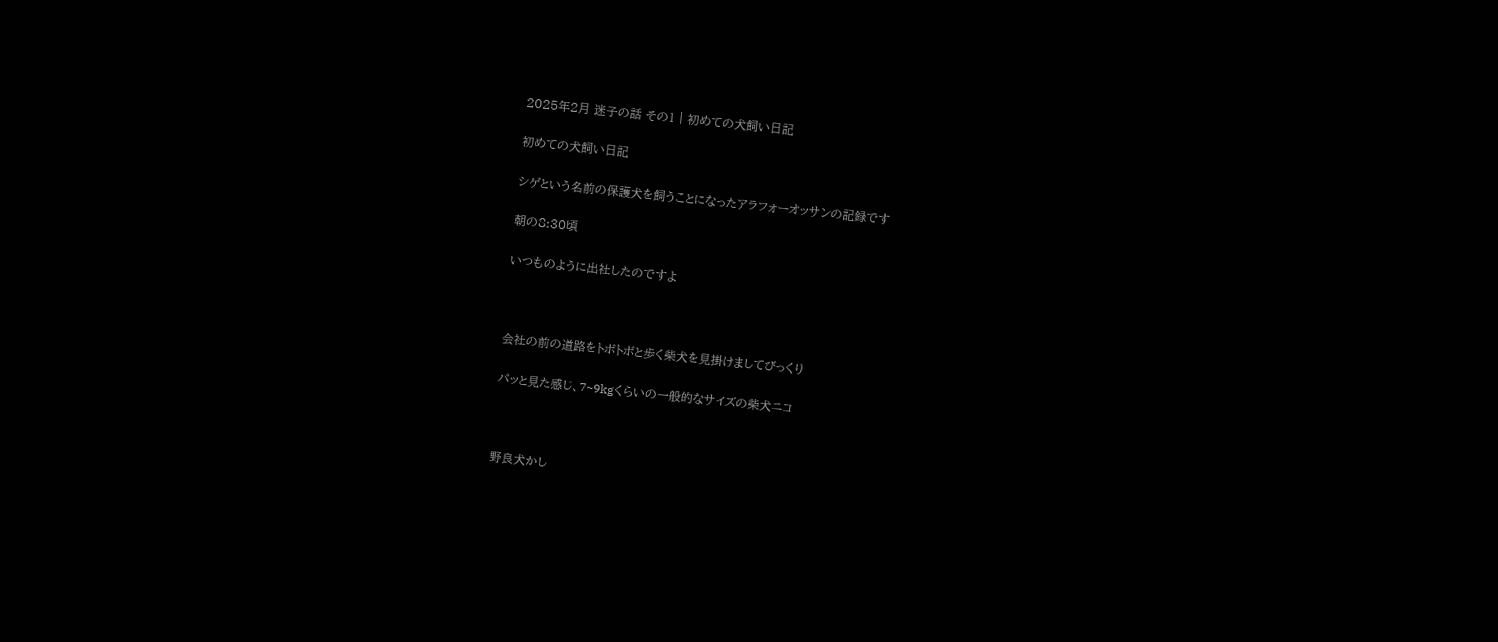2025年2月 迷子の話 その1 | 初めての犬飼い日記

初めての犬飼い日記

シゲという名前の保護犬を飼うことになったアラフォーオッサンの記録です

朝の8:30頃

いつものように出社したのですよ



会社の前の道路をトボトボと歩く柴犬を見掛けましてびっくり

パッと見た感じ、7~9kgくらいの一般的なサイズの柴犬ニコ



野良犬かし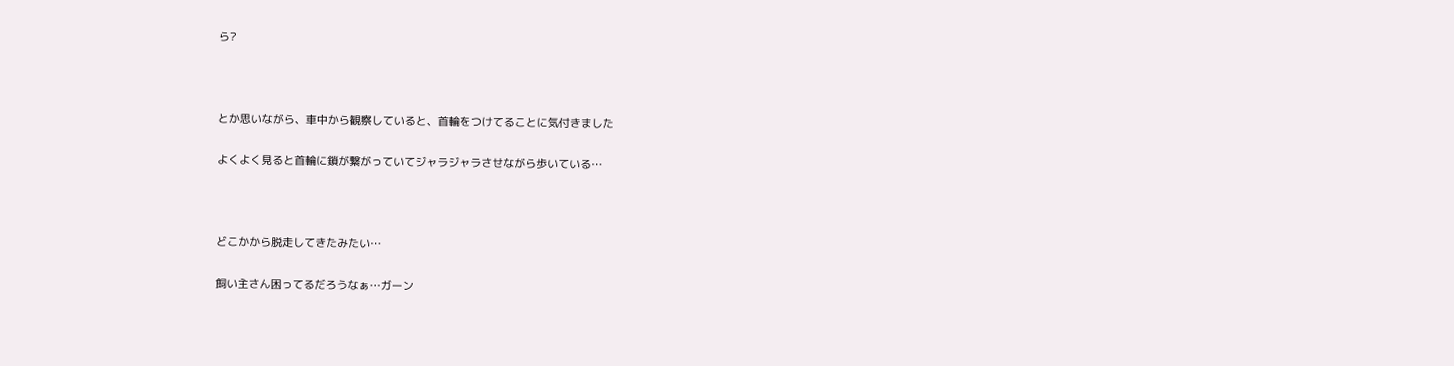ら?



とか思いながら、車中から観察していると、首輪をつけてることに気付きました

よくよく見ると首輪に鎖が繋がっていてジャラジャラさせながら歩いている…



どこかから脱走してきたみたい…

飼い主さん困ってるだろうなぁ…ガーン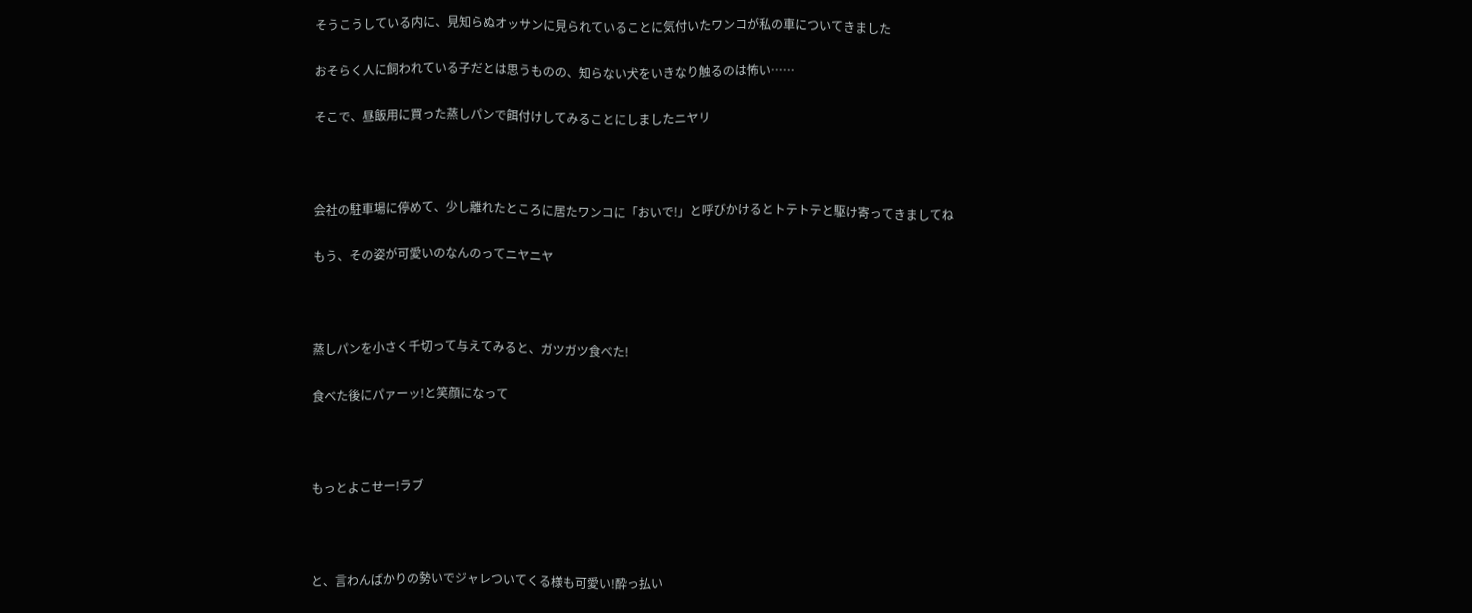そうこうしている内に、見知らぬオッサンに見られていることに気付いたワンコが私の車についてきました

おそらく人に飼われている子だとは思うものの、知らない犬をいきなり触るのは怖い……

そこで、昼飯用に買った蒸しパンで餌付けしてみることにしましたニヤリ



会社の駐車場に停めて、少し離れたところに居たワンコに「おいで!」と呼びかけるとトテトテと駆け寄ってきましてね

もう、その姿が可愛いのなんのってニヤニヤ



蒸しパンを小さく千切って与えてみると、ガツガツ食べた!

食べた後にパァーッ!と笑顔になって



もっとよこせー!ラブ



と、言わんばかりの勢いでジャレついてくる様も可愛い!酔っ払い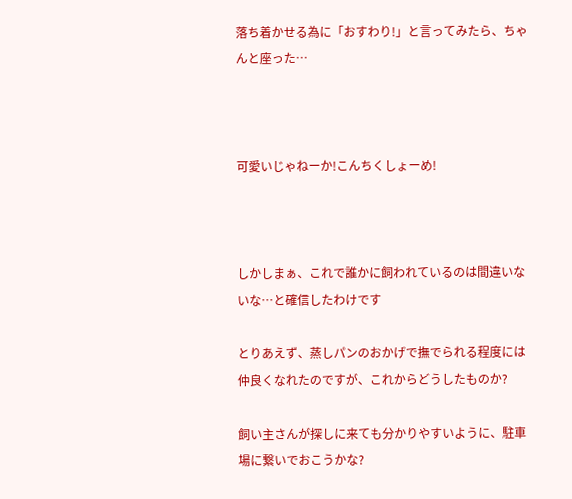落ち着かせる為に「おすわり!」と言ってみたら、ちゃんと座った…



可愛いじゃねーか!こんちくしょーめ!



しかしまぁ、これで誰かに飼われているのは間違いないな…と確信したわけです

とりあえず、蒸しパンのおかげで撫でられる程度には仲良くなれたのですが、これからどうしたものか?

飼い主さんが探しに来ても分かりやすいように、駐車場に繋いでおこうかな?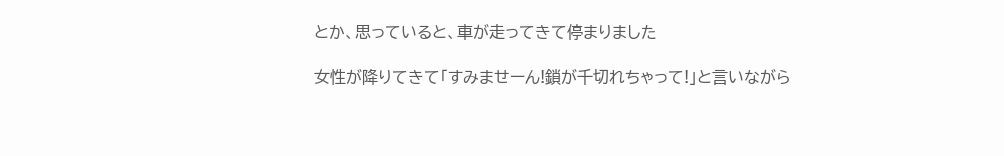とか、思っていると、車が走ってきて停まりました

女性が降りてきて「すみませーん!鎖が千切れちゃって!」と言いながら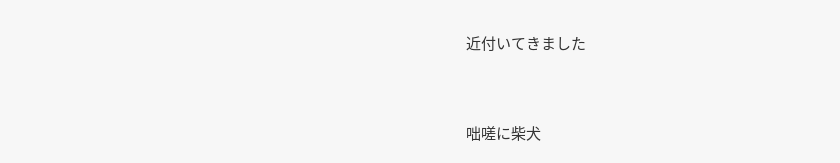近付いてきました



咄嗟に柴犬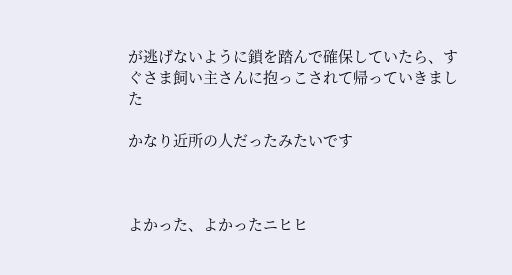が逃げないように鎖を踏んで確保していたら、すぐさま飼い主さんに抱っこされて帰っていきました

かなり近所の人だったみたいです



よかった、よかったニヒヒ